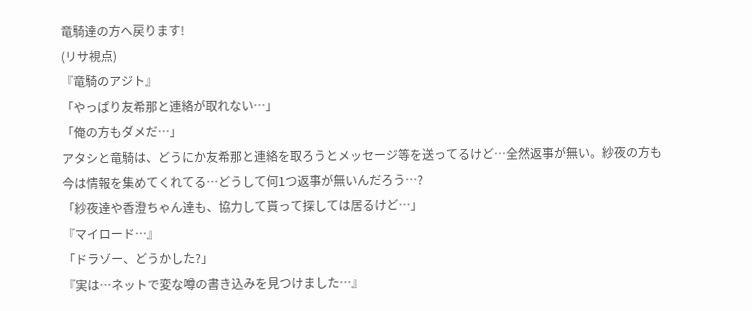竜騎達の方へ戻ります!
(リサ視点)
『竜騎のアジト』
「やっぱり友希那と連絡が取れない…」
「俺の方もダメだ…」
アタシと竜騎は、どうにか友希那と連絡を取ろうとメッセージ等を送ってるけど…全然返事が無い。紗夜の方も今は情報を集めてくれてる…どうして何1つ返事が無いんだろう…?
「紗夜達や香澄ちゃん達も、協力して貰って探しては居るけど…」
『マイロード…』
「ドラゾー、どうかした?」
『実は…ネットで変な噂の書き込みを見つけました…』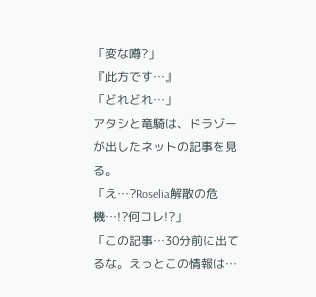「変な噂?」
『此方です…』
「どれどれ…」
アタシと竜騎は、ドラゾーが出したネットの記事を見る。
「え…?Roselia解散の危機…!?何コレ!?」
「この記事…30分前に出てるな。えっとこの情報は…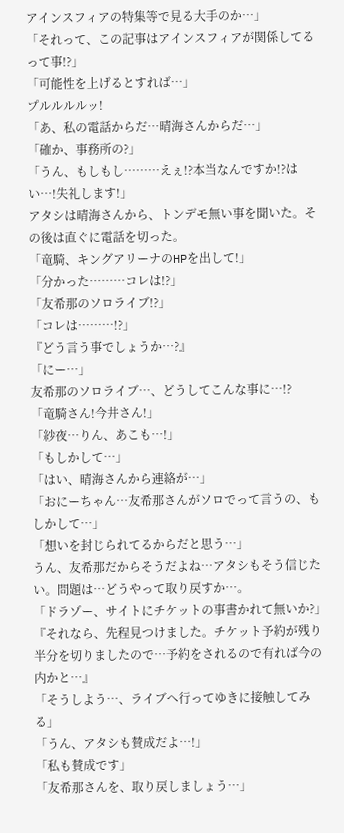アインスフィアの特集等で見る大手のか…」
「それって、この記事はアインスフィアが関係してるって事!?」
「可能性を上げるとすれば…」
プルルルルッ!
「あ、私の電話からだ…晴海さんからだ…」
「確か、事務所の?」
「うん、もしもし………えぇ!?本当なんですか!?はい…!失礼します!」
アタシは晴海さんから、トンデモ無い事を聞いた。その後は直ぐに電話を切った。
「竜騎、キングアリーナのHPを出して!」
「分かった………コレは!?」
「友希那のソロライブ!?」
「コレは………!?」
『どう言う事でしょうか…?』
「にー…」
友希那のソロライブ…、どうしてこんな事に…!?
「竜騎さん!今井さん!」
「紗夜…りん、あこも…!」
「もしかして…」
「はい、晴海さんから連絡が…」
「おにーちゃん…友希那さんがソロでって言うの、もしかして…」
「想いを封じられてるからだと思う…」
うん、友希那だからそうだよね…アタシもそう信じたい。問題は…どうやって取り戻すか…。
「ドラゾー、サイトにチケットの事書かれて無いか?」
『それなら、先程見つけました。チケット予約が残り半分を切りましたので…予約をされるので有れば今の内かと…』
「そうしよう…、ライブへ行ってゆきに接触してみる」
「うん、アタシも賛成だよ…!」
「私も賛成です」
「友希那さんを、取り戻しましょう…」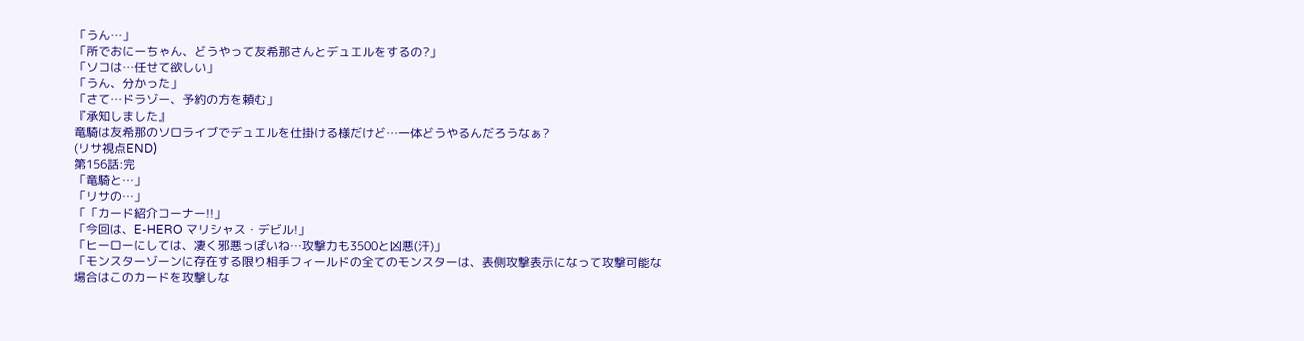「うん…」
「所でおにーちゃん、どうやって友希那さんとデュエルをするの?」
「ソコは…任せて欲しい」
「うん、分かった」
「さて…ドラゾー、予約の方を頼む」
『承知しました』
竜騎は友希那のソロライブでデュエルを仕掛ける様だけど…一体どうやるんだろうなぁ?
(リサ視点END)
第156話:完
「竜騎と…」
「リサの…」
「「カード紹介コーナー!!」
「今回は、E-HERO マリシャス・デビル!」
「ヒーローにしては、凄く邪悪っぽいね…攻撃力も3500と凶悪(汗)」
「モンスターゾーンに存在する限り相手フィールドの全てのモンスターは、表側攻撃表示になって攻撃可能な場合はこのカードを攻撃しな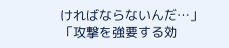ければならないんだ…」
「攻撃を強要する効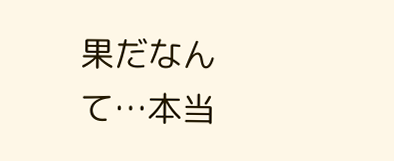果だなんて…本当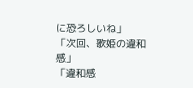に恐ろしいね」
「次回、歌姫の違和感」
「違和感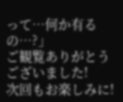って…何か有るの…?」
ご観覧ありがとうございました!
次回もお楽しみに!